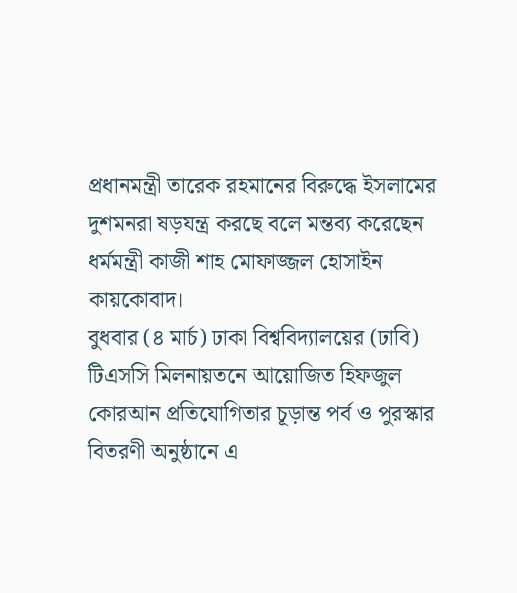প্রধানমন্ত্রী তারেক রহমানের বিরুদ্ধে ইসলামের দুশমনরা ষড়যন্ত্র করছে বলে মন্তব্য করেছেন ধর্মমন্ত্রী কাজী শাহ মোফাজ্জল হোসাইন কায়কোবাদ।
বুধবার (৪ মার্চ) ঢাকা বিশ্ববিদ্যালয়ের (ঢাবি) টিএসসি মিলনায়তনে আয়োজিত হিফজুল কোরআন প্রতিযোগিতার চূড়ান্ত পর্ব ও পুরস্কার বিতরণী অনুষ্ঠানে এ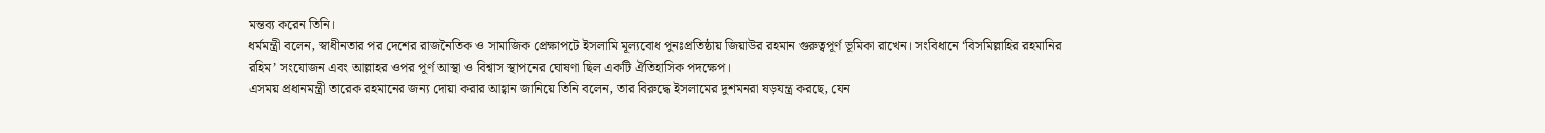মন্তব্য করেন তিনি।
ধর্মমন্ত্রী বলেন, স্বাধীনতার পর দেশের রাজনৈতিক ও সামাজিক প্রেক্ষাপটে ইসলামি মূল্যবোধ পুনঃপ্রতিষ্ঠায় জিয়াউর রহমান গুরুত্বপূর্ণ ভূমিকা রাখেন। সংবিধানে ‘বিসমিল্লাহির রহমানির রহিম’ সংযোজন এবং আল্লাহর ওপর পূর্ণ আস্থা ও বিশ্বাস স্থাপনের ঘোষণা ছিল একটি ঐতিহাসিক পদক্ষেপ।
এসময় প্রধানমন্ত্রী তারেক রহমানের জন্য দোয়া করার আহ্বান জানিয়ে তিনি বলেন, তার বিরুদ্ধে ইসলামের দুশমনরা ষড়যন্ত্র করছে, যেন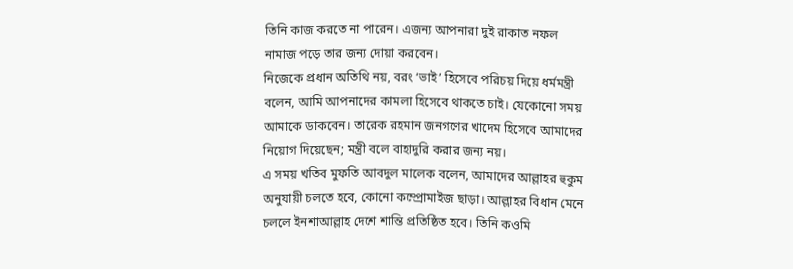তিনি কাজ করতে না পারেন। এজন্য আপনারা দুই রাকাত নফল নামাজ পড়ে তার জন্য দোয়া করবেন।
নিজেকে প্রধান অতিথি নয়, বরং ‘ভাই’ হিসেবে পরিচয় দিয়ে ধর্মমন্ত্রী বলেন, আমি আপনাদের কামলা হিসেবে থাকতে চাই। যেকোনো সময় আমাকে ডাকবেন। তারেক রহমান জনগণের খাদেম হিসেবে আমাদের নিয়োগ দিয়েছেন; মন্ত্রী বলে বাহাদুরি করার জন্য নয়।
এ সময় খতিব মুফতি আবদুল মালেক বলেন, আমাদের আল্লাহর হুকুম অনুযায়ী চলতে হবে, কোনো কম্প্রোমাইজ ছাড়া। আল্লাহর বিধান মেনে চললে ইনশাআল্লাহ দেশে শান্তি প্রতিষ্ঠিত হবে। তিনি কওমি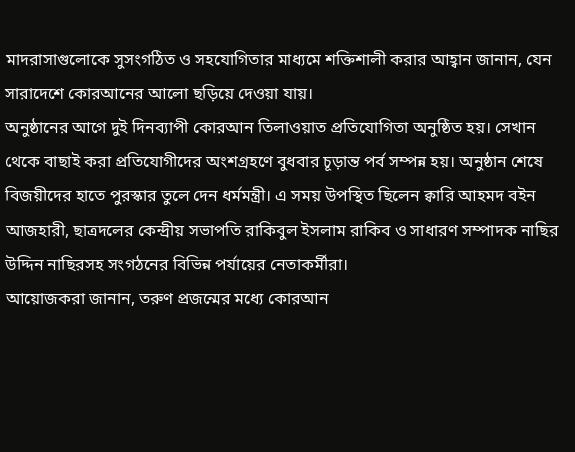মাদরাসাগুলোকে সুসংগঠিত ও সহযোগিতার মাধ্যমে শক্তিশালী করার আহ্বান জানান, যেন সারাদেশে কোরআনের আলো ছড়িয়ে দেওয়া যায়।
অনুষ্ঠানের আগে দুই দিনব্যাপী কোরআন তিলাওয়াত প্রতিযোগিতা অনুষ্ঠিত হয়। সেখান থেকে বাছাই করা প্রতিযোগীদের অংশগ্রহণে বুধবার চূড়ান্ত পর্ব সম্পন্ন হয়। অনুষ্ঠান শেষে বিজয়ীদের হাতে পুরস্কার তুলে দেন ধর্মমন্ত্রী। এ সময় উপস্থিত ছিলেন ক্বারি আহমদ বইন আজহারী, ছাত্রদলের কেন্দ্রীয় সভাপতি রাকিবুল ইসলাম রাকিব ও সাধারণ সম্পাদক নাছির উদ্দিন নাছিরসহ সংগঠনের বিভিন্ন পর্যায়ের নেতাকর্মীরা।
আয়োজকরা জানান, তরুণ প্রজন্মের মধ্যে কোরআন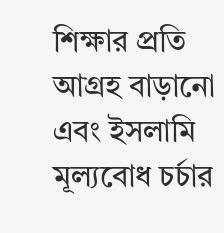শিক্ষার প্রতি আগ্রহ বাড়ানো এবং ইসলামি মূল্যবোধ চর্চার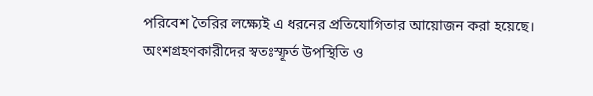পরিবেশ তৈরির লক্ষ্যেই এ ধরনের প্রতিযোগিতার আয়োজন করা হয়েছে। অংশগ্রহণকারীদের স্বতঃস্ফূর্ত উপস্থিতি ও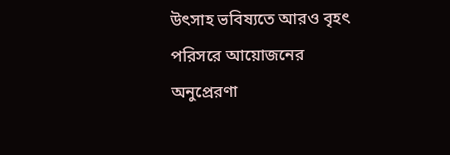উৎসাহ ভবিষ্যতে আরও বৃহৎ পরিসরে আয়োজনের অনুপ্রেরণা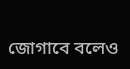জোগাবে বলেও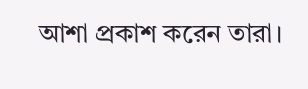আশা প্রকাশ করেন তারা।